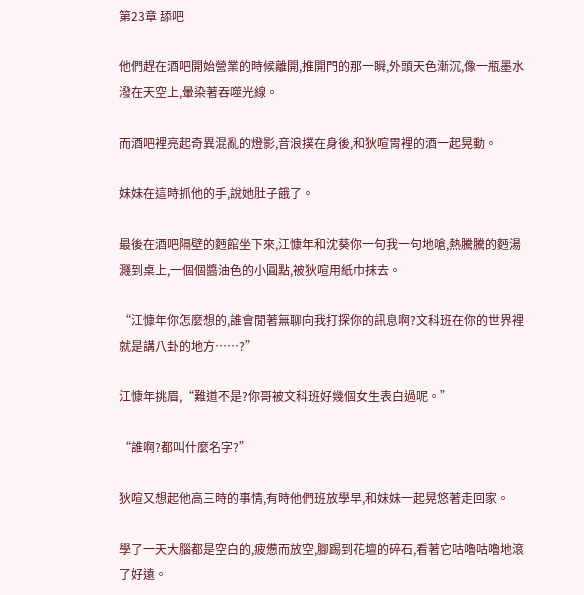第23章 舔吧

他們趕在酒吧開始營業的時候離開,推開門的那一瞬,外頭天色漸沉,像一瓶墨水潑在天空上,暈染著吞噬光線。

而酒吧裡亮起奇異混亂的燈影,音浪撲在身後,和狄喧胃裡的酒一起晃動。

妹妹在這時抓他的手,說她肚子餓了。

最後在酒吧隔壁的麪館坐下來,江慷年和沈葵你一句我一句地嗆,熱騰騰的麪湯濺到桌上,一個個醬油色的小圓點,被狄喧用紙巾抹去。

“江慷年你怎麼想的,誰會閒著無聊向我打探你的訊息啊?文科班在你的世界裡就是講八卦的地方……?”

江慷年挑眉,“難道不是?你哥被文科班好幾個女生表白過呢。”

“誰啊?都叫什麼名字?”

狄喧又想起他高三時的事情,有時他們班放學早,和妹妹一起晃悠著走回家。

學了一天大腦都是空白的,疲憊而放空,腳踢到花壇的碎石,看著它咕嚕咕嚕地滾了好遠。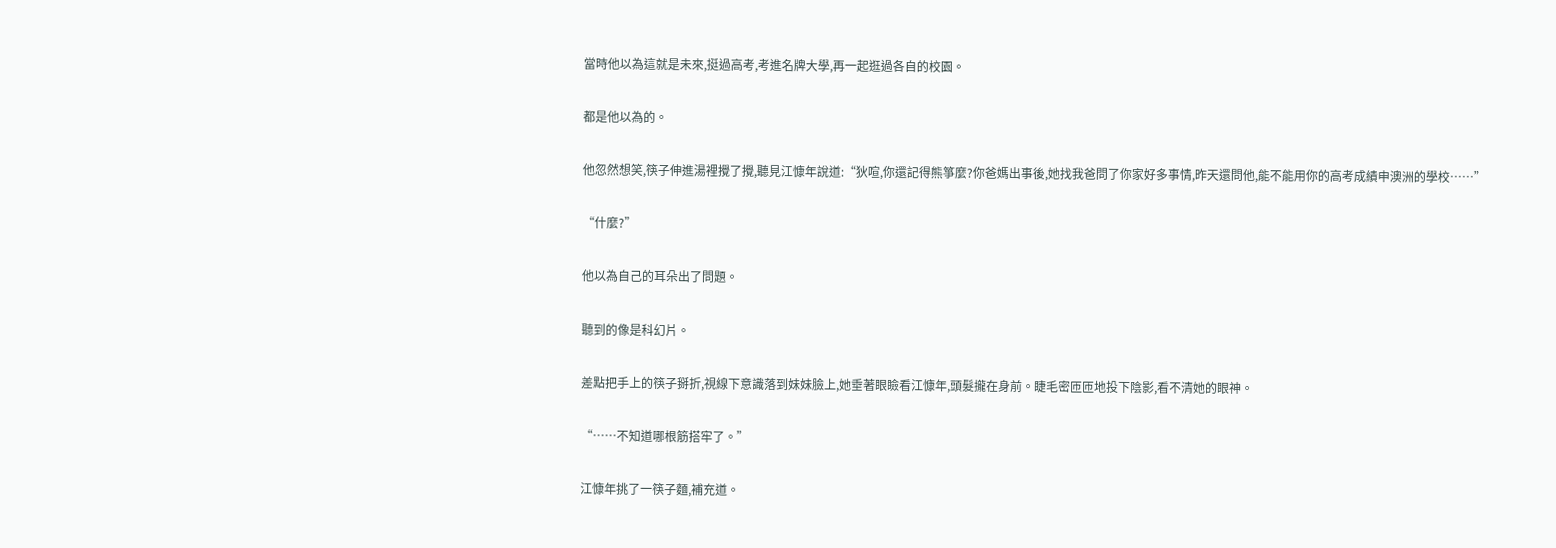當時他以為這就是未來,挺過高考,考進名牌大學,再一起逛過各自的校園。

都是他以為的。

他忽然想笑,筷子伸進湯裡攪了攪,聽見江慷年說道:“狄喧,你還記得熊箏麼?你爸媽出事後,她找我爸問了你家好多事情,昨天還問他,能不能用你的高考成績申澳洲的學校……”

“什麼?”

他以為自己的耳朵出了問題。

聽到的像是科幻片。

差點把手上的筷子掰折,視線下意識落到妹妹臉上,她垂著眼瞼看江慷年,頭髮攏在身前。睫毛密匝匝地投下陰影,看不清她的眼神。

“……不知道哪根筋搭牢了。”

江慷年挑了一筷子麵,補充道。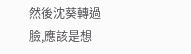然後沈葵轉過臉,應該是想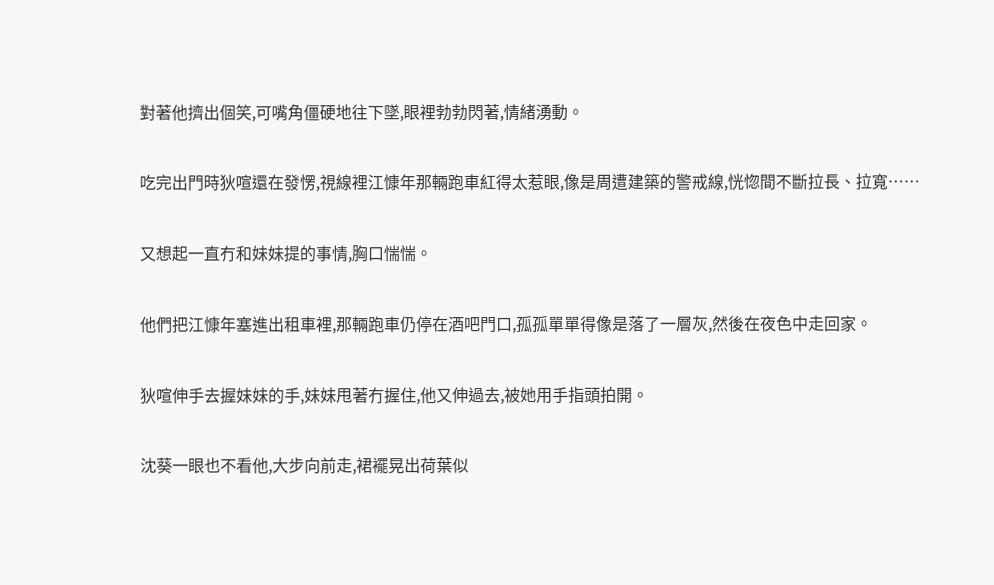對著他擠出個笑,可嘴角僵硬地往下墜,眼裡勃勃閃著,情緒湧動。

吃完出門時狄喧還在發愣,視線裡江慷年那輛跑車紅得太惹眼,像是周遭建築的警戒線,恍惚間不斷拉長、拉寬……

又想起一直冇和妹妹提的事情,胸口惴惴。

他們把江慷年塞進出租車裡,那輛跑車仍停在酒吧門口,孤孤單單得像是落了一層灰,然後在夜色中走回家。

狄喧伸手去握妹妹的手,妹妹甩著冇握住,他又伸過去,被她用手指頭拍開。

沈葵一眼也不看他,大步向前走,裙襬晃出荷葉似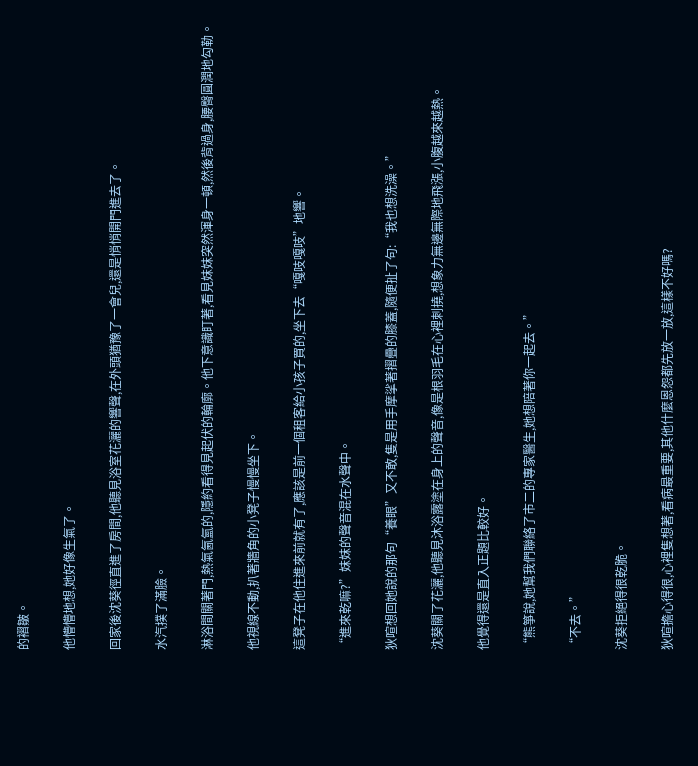的褶皺。

他懵懵地想,她好像生氣了。

回家後沈葵徑直進了房間,他聽見浴室花灑的響聲,在外頭猶豫了一會兒,還是悄悄開門進去了。

水汽撲了滿臉。

淋浴間關著門,熱氣氤氳的,隱約看得見起伏的輪廓。他下意識盯著,看見妹妹突然渾身一頓,然後背過身,腰臀圓潤地勾勒。

他視線不動,扒著牆角的小凳子慢慢坐下。

這凳子在他住進來前就有了,應該是前一個租客給小孩子買的,坐下去“嘎吱嘎吱”地響。

“進來乾嘛?”妹妹的聲音混在水聲中。

狄喧想回她說的那句“養眼”又不敢,隻是用手摩挲著摺疊的膝蓋,隨便扯了句:“我也想洗澡。”

沈葵關了花灑,他聽見沐浴露塗在身上的聲音,像是根羽毛在心裡刺撓,想象力無邊無際地飛漲,小腹越來越熱。

他覺得還是直入正題比較好。

“熊箏說,她幫我們聯絡了市二的專家醫生,她想陪著你一起去。”

“不去。”

沈葵拒絕得很乾脆。

狄喧擔心得很,心裡隻想著,看病最重要,其他什麼恩怨都先放一放,這樣不好嗎?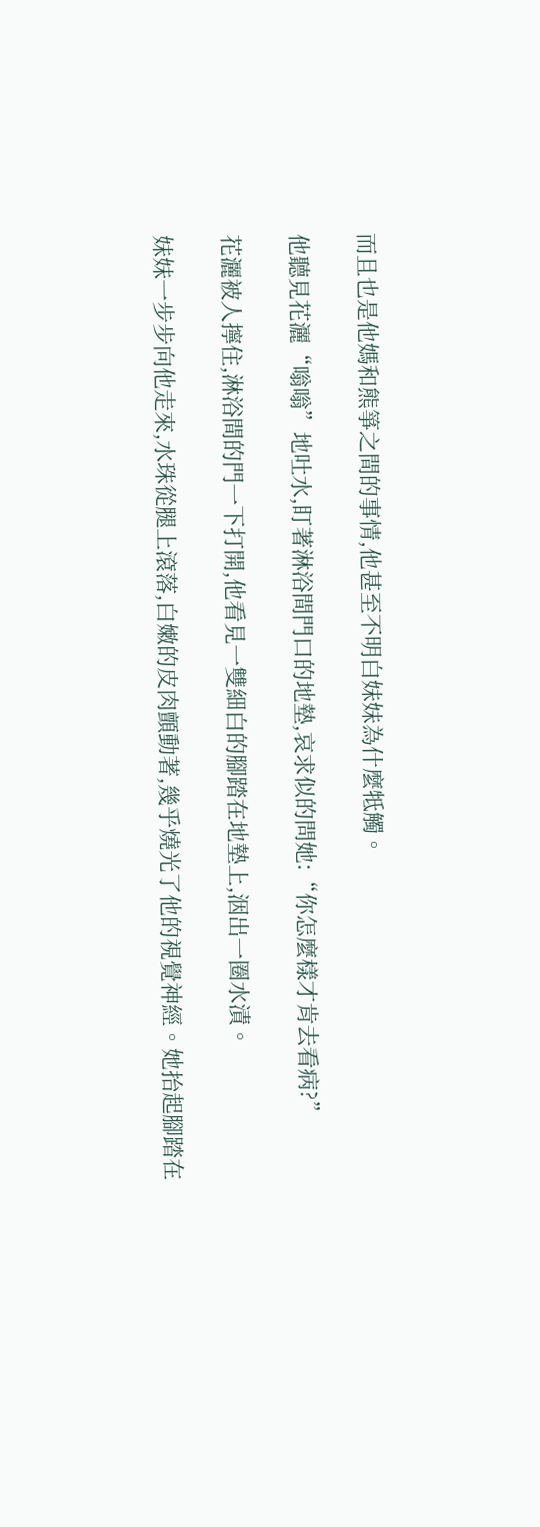而且也是他媽和熊箏之間的事情,他甚至不明白妹妹為什麼牴觸。

他聽見花灑“嗡嗡”地吐水,盯著淋浴間門口的地墊,哀求似的問她:“你怎麼樣才肯去看病?”

花灑被人擰住,淋浴間的門一下打開,他看見一雙細白的腳踏在地墊上,洇出一圈水漬。

妹妹一步步向他走來,水珠從腿上滾落,白嫩的皮肉顫動著,幾乎燒光了他的視覺神經。她抬起腳踏在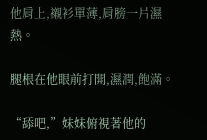他肩上,襯衫單薄,肩膀一片濕熱。

腿根在他眼前打開,濕潤,飽滿。

“舔吧,”妹妹俯視著他的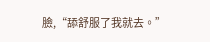臉,“舔舒服了我就去。”